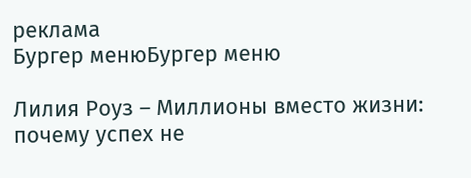реклама
Бургер менюБургер меню

Лилия Роуз – Миллионы вместо жизни: почему успех не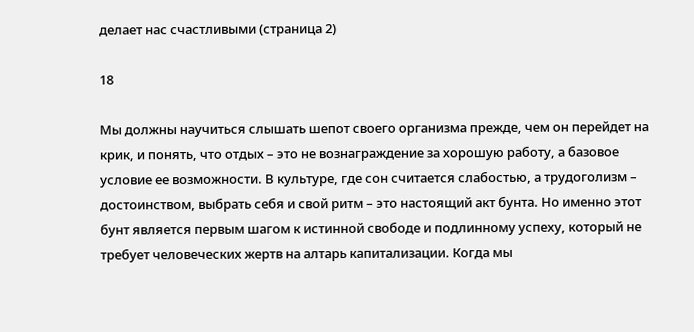делает нас счастливыми (страница 2)

18

Мы должны научиться слышать шепот своего организма прежде, чем он перейдет на крик, и понять, что отдых – это не вознаграждение за хорошую работу, а базовое условие ее возможности. В культуре, где сон считается слабостью, а трудоголизм – достоинством, выбрать себя и свой ритм – это настоящий акт бунта. Но именно этот бунт является первым шагом к истинной свободе и подлинному успеху, который не требует человеческих жертв на алтарь капитализации. Когда мы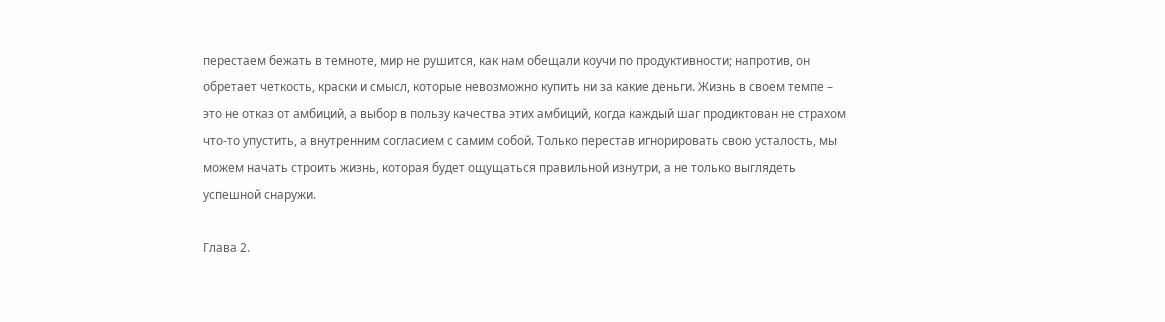перестаем бежать в темноте, мир не рушится, как нам обещали коучи по продуктивности; напротив, он обретает четкость, краски и смысл, которые невозможно купить ни за какие деньги. Жизнь в своем темпе – это не отказ от амбиций, а выбор в пользу качества этих амбиций, когда каждый шаг продиктован не страхом что-то упустить, а внутренним согласием с самим собой. Только перестав игнорировать свою усталость, мы можем начать строить жизнь, которая будет ощущаться правильной изнутри, а не только выглядеть успешной снаружи.

Глава 2.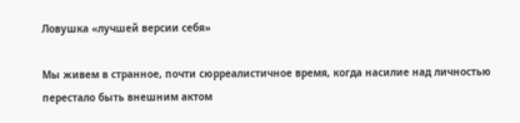Ловушка «лучшей версии себя»

Мы живем в странное, почти сюрреалистичное время, когда насилие над личностью перестало быть внешним актом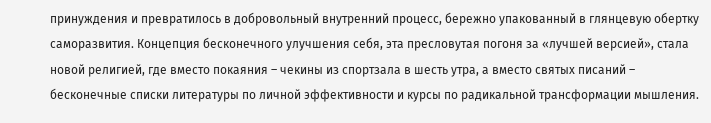принуждения и превратилось в добровольный внутренний процесс, бережно упакованный в глянцевую обертку саморазвития. Концепция бесконечного улучшения себя, эта пресловутая погоня за «лучшей версией», стала новой религией, где вместо покаяния – чекины из спортзала в шесть утра, а вместо святых писаний – бесконечные списки литературы по личной эффективности и курсы по радикальной трансформации мышления.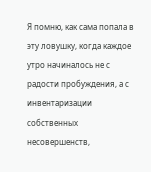Я помню, как сама попала в эту ловушку, когда каждое утро начиналось не с радости пробуждения, а с инвентаризации собственных несовершенств,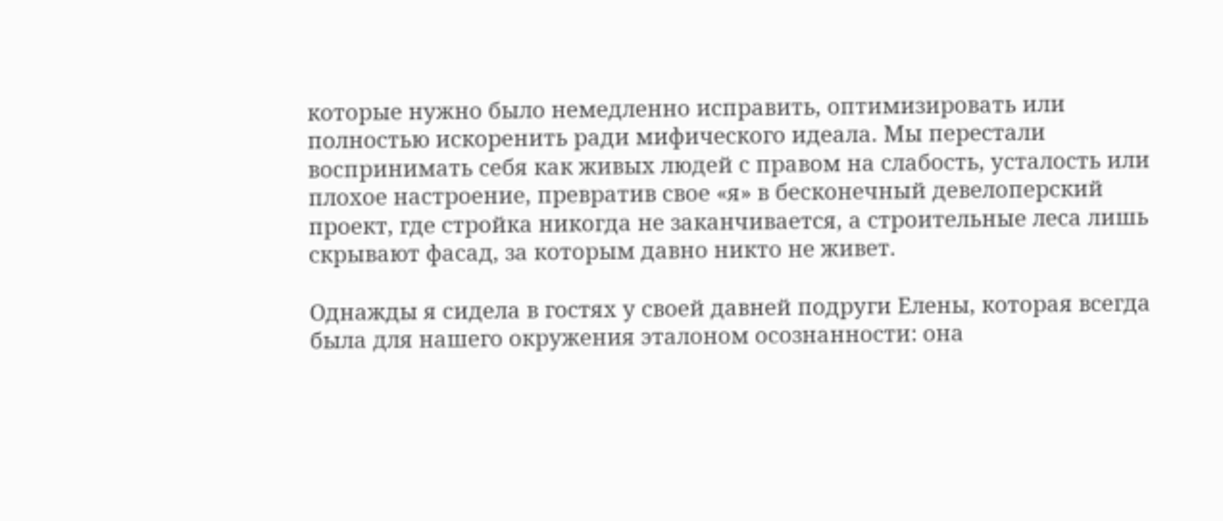которые нужно было немедленно исправить, оптимизировать или полностью искоренить ради мифического идеала. Мы перестали воспринимать себя как живых людей с правом на слабость, усталость или плохое настроение, превратив свое «я» в бесконечный девелоперский проект, где стройка никогда не заканчивается, а строительные леса лишь скрывают фасад, за которым давно никто не живет.

Однажды я сидела в гостях у своей давней подруги Елены, которая всегда была для нашего окружения эталоном осознанности: она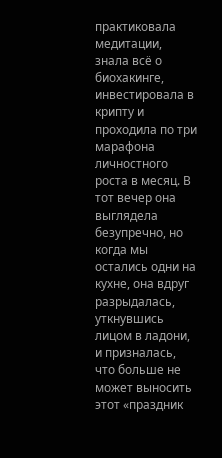практиковала медитации, знала всё о биохакинге, инвестировала в крипту и проходила по три марафона личностного роста в месяц. В тот вечер она выглядела безупречно, но когда мы остались одни на кухне, она вдруг разрыдалась, уткнувшись лицом в ладони, и призналась, что больше не может выносить этот «праздник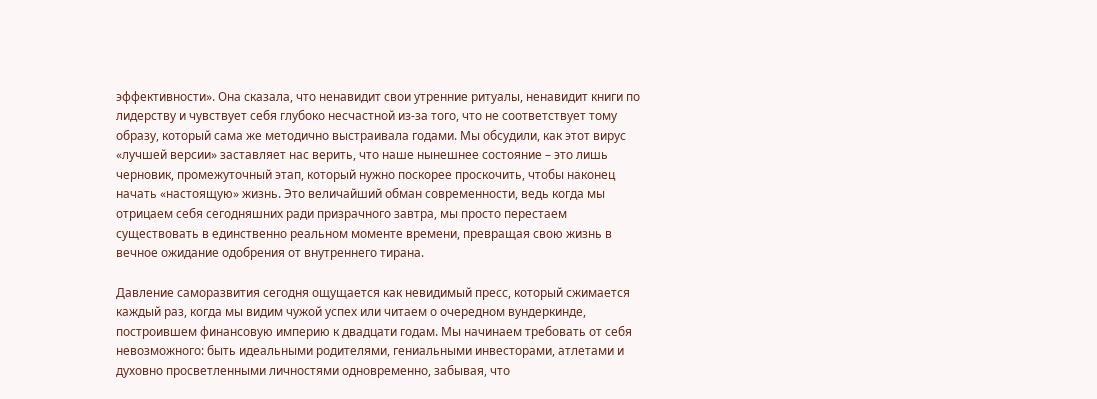эффективности». Она сказала, что ненавидит свои утренние ритуалы, ненавидит книги по лидерству и чувствует себя глубоко несчастной из-за того, что не соответствует тому образу, который сама же методично выстраивала годами. Мы обсудили, как этот вирус «лучшей версии» заставляет нас верить, что наше нынешнее состояние – это лишь черновик, промежуточный этап, который нужно поскорее проскочить, чтобы наконец начать «настоящую» жизнь. Это величайший обман современности, ведь когда мы отрицаем себя сегодняшних ради призрачного завтра, мы просто перестаем существовать в единственно реальном моменте времени, превращая свою жизнь в вечное ожидание одобрения от внутреннего тирана.

Давление саморазвития сегодня ощущается как невидимый пресс, который сжимается каждый раз, когда мы видим чужой успех или читаем о очередном вундеркинде, построившем финансовую империю к двадцати годам. Мы начинаем требовать от себя невозможного: быть идеальными родителями, гениальными инвесторами, атлетами и духовно просветленными личностями одновременно, забывая, что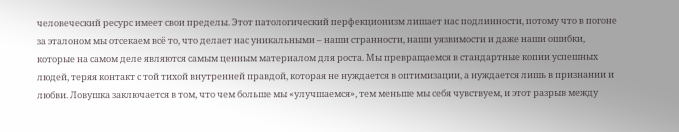человеческий ресурс имеет свои пределы. Этот патологический перфекционизм лишает нас подлинности, потому что в погоне за эталоном мы отсекаем всё то, что делает нас уникальными – наши странности, наши уязвимости и даже наши ошибки, которые на самом деле являются самым ценным материалом для роста. Мы превращаемся в стандартные копии успешных людей, теряя контакт с той тихой внутренней правдой, которая не нуждается в оптимизации, а нуждается лишь в признании и любви. Ловушка заключается в том, что чем больше мы «улучшаемся», тем меньше мы себя чувствуем, и этот разрыв между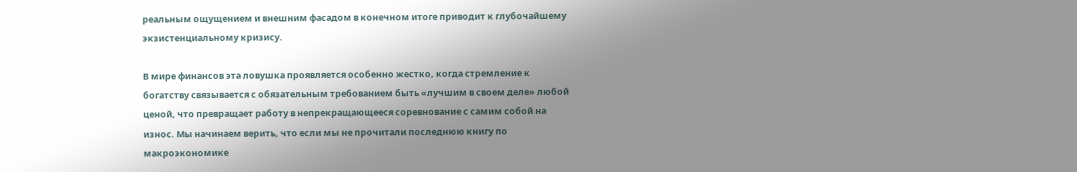реальным ощущением и внешним фасадом в конечном итоге приводит к глубочайшему экзистенциальному кризису.

В мире финансов эта ловушка проявляется особенно жестко, когда стремление к богатству связывается с обязательным требованием быть «лучшим в своем деле» любой ценой, что превращает работу в непрекращающееся соревнование с самим собой на износ. Мы начинаем верить, что если мы не прочитали последнюю книгу по макроэкономике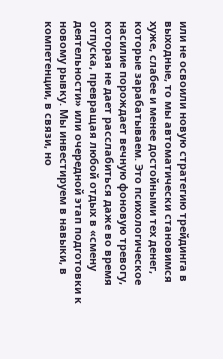или не освоили новую стратегию трейдинга в выходные, то мы автоматически становимся хуже, слабее и менее достойными тех денег, которые зарабатываем. Это психологическое насилие порождает вечную фоновую тревогу, которая не дает расслабиться даже во время отпуска, превращая любой отдых в «смену деятельности» или очередной этап подготовки к новому рывку. Мы инвестируем в навыки, в компетенции, в связи, но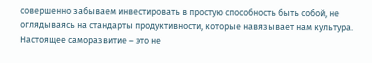совершенно забываем инвестировать в простую способность быть собой, не оглядываясь на стандарты продуктивности, которые навязывает нам культура. Настоящее саморазвитие – это не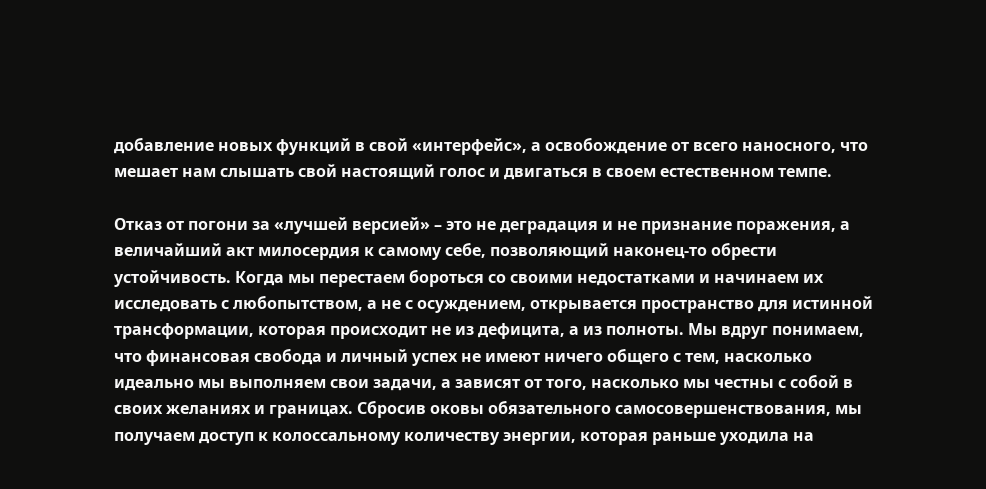добавление новых функций в свой «интерфейс», а освобождение от всего наносного, что мешает нам слышать свой настоящий голос и двигаться в своем естественном темпе.

Отказ от погони за «лучшей версией» – это не деградация и не признание поражения, а величайший акт милосердия к самому себе, позволяющий наконец-то обрести устойчивость. Когда мы перестаем бороться со своими недостатками и начинаем их исследовать с любопытством, а не с осуждением, открывается пространство для истинной трансформации, которая происходит не из дефицита, а из полноты. Мы вдруг понимаем, что финансовая свобода и личный успех не имеют ничего общего с тем, насколько идеально мы выполняем свои задачи, а зависят от того, насколько мы честны с собой в своих желаниях и границах. Сбросив оковы обязательного самосовершенствования, мы получаем доступ к колоссальному количеству энергии, которая раньше уходила на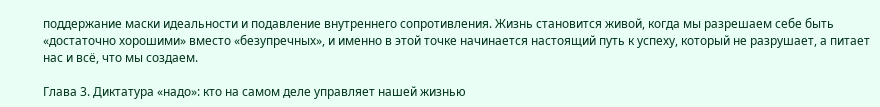поддержание маски идеальности и подавление внутреннего сопротивления. Жизнь становится живой, когда мы разрешаем себе быть «достаточно хорошими» вместо «безупречных», и именно в этой точке начинается настоящий путь к успеху, который не разрушает, а питает нас и всё, что мы создаем.

Глава 3. Диктатура «надо»: кто на самом деле управляет нашей жизнью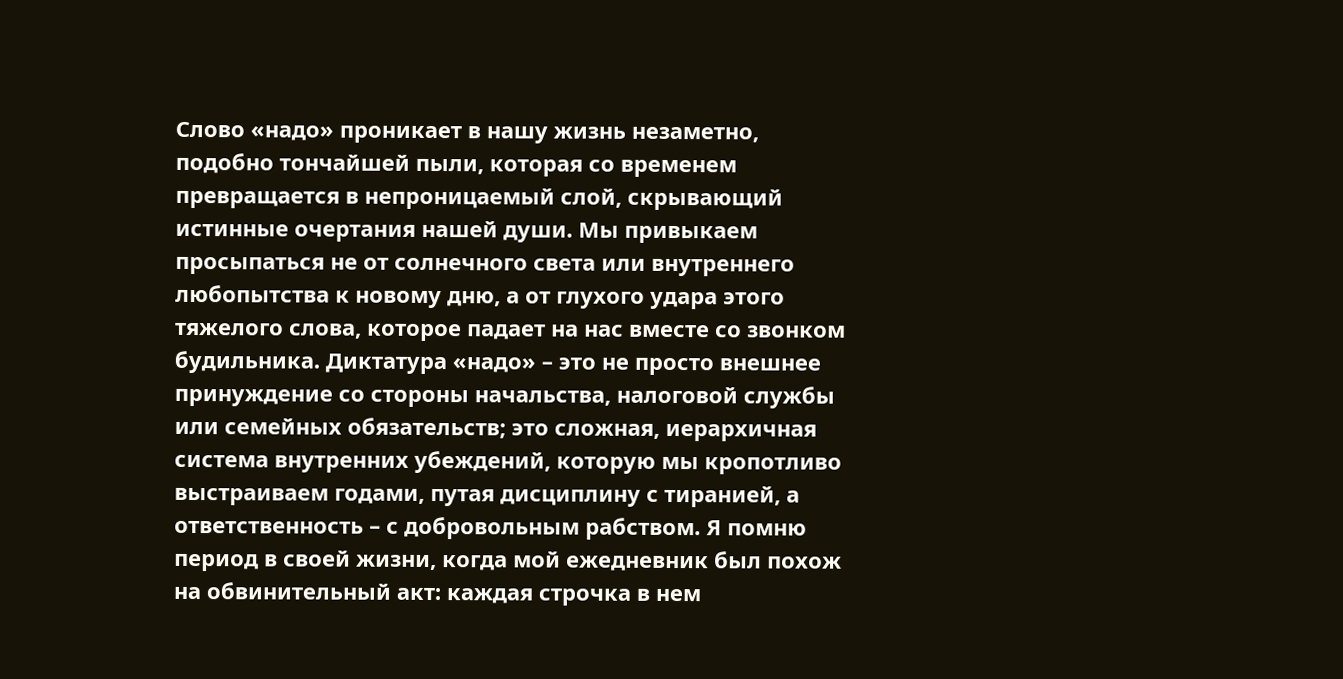Слово «надо» проникает в нашу жизнь незаметно, подобно тончайшей пыли, которая со временем превращается в непроницаемый слой, скрывающий истинные очертания нашей души. Мы привыкаем просыпаться не от солнечного света или внутреннего любопытства к новому дню, а от глухого удара этого тяжелого слова, которое падает на нас вместе со звонком будильника. Диктатура «надо» – это не просто внешнее принуждение со стороны начальства, налоговой службы или семейных обязательств; это сложная, иерархичная система внутренних убеждений, которую мы кропотливо выстраиваем годами, путая дисциплину с тиранией, а ответственность – с добровольным рабством. Я помню период в своей жизни, когда мой ежедневник был похож на обвинительный акт: каждая строчка в нем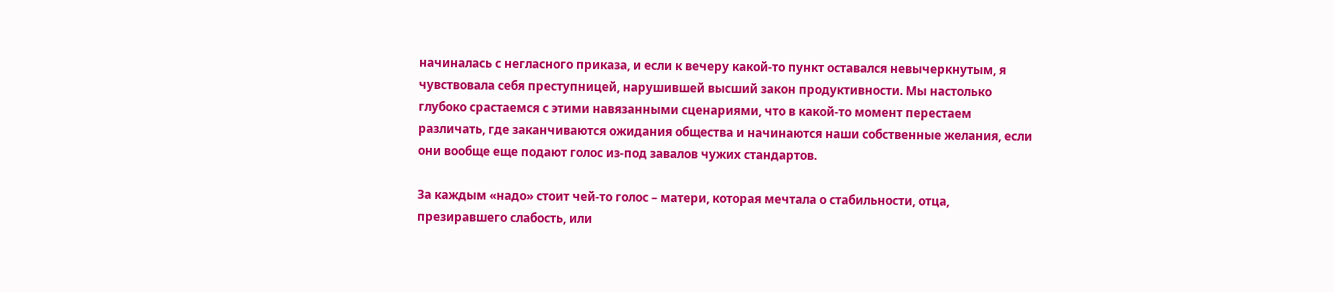начиналась с негласного приказа, и если к вечеру какой-то пункт оставался невычеркнутым, я чувствовала себя преступницей, нарушившей высший закон продуктивности. Мы настолько глубоко срастаемся с этими навязанными сценариями, что в какой-то момент перестаем различать, где заканчиваются ожидания общества и начинаются наши собственные желания, если они вообще еще подают голос из-под завалов чужих стандартов.

За каждым «надо» стоит чей-то голос – матери, которая мечтала о стабильности, отца, презиравшего слабость, или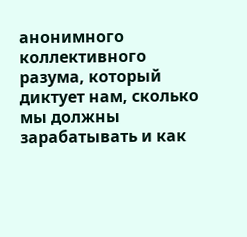анонимного коллективного разума, который диктует нам, сколько мы должны зарабатывать и как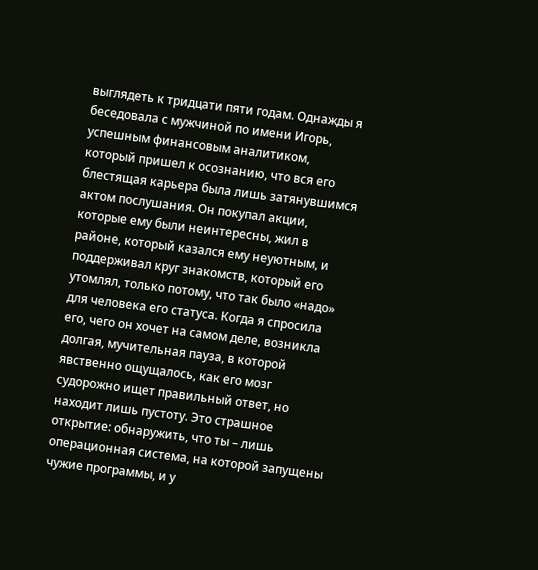выглядеть к тридцати пяти годам. Однажды я беседовала с мужчиной по имени Игорь, успешным финансовым аналитиком, который пришел к осознанию, что вся его блестящая карьера была лишь затянувшимся актом послушания. Он покупал акции, которые ему были неинтересны, жил в районе, который казался ему неуютным, и поддерживал круг знакомств, который его утомлял, только потому, что так было «надо» для человека его статуса. Когда я спросила его, чего он хочет на самом деле, возникла долгая, мучительная пауза, в которой явственно ощущалось, как его мозг судорожно ищет правильный ответ, но находит лишь пустоту. Это страшное открытие: обнаружить, что ты – лишь операционная система, на которой запущены чужие программы, и у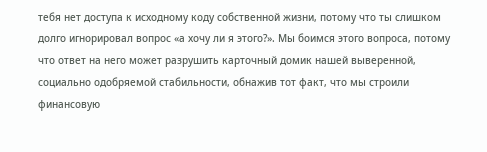тебя нет доступа к исходному коду собственной жизни, потому что ты слишком долго игнорировал вопрос «а хочу ли я этого?». Мы боимся этого вопроса, потому что ответ на него может разрушить карточный домик нашей выверенной, социально одобряемой стабильности, обнажив тот факт, что мы строили финансовую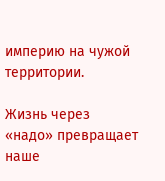империю на чужой территории.

Жизнь через «надо» превращает наше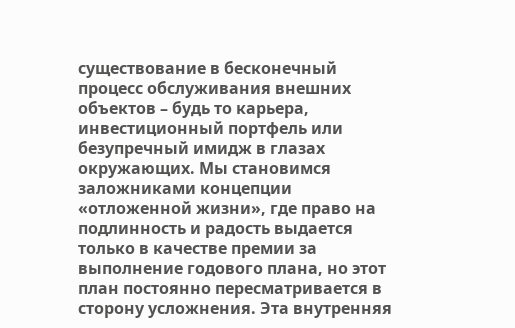существование в бесконечный процесс обслуживания внешних объектов – будь то карьера, инвестиционный портфель или безупречный имидж в глазах окружающих. Мы становимся заложниками концепции «отложенной жизни», где право на подлинность и радость выдается только в качестве премии за выполнение годового плана, но этот план постоянно пересматривается в сторону усложнения. Эта внутренняя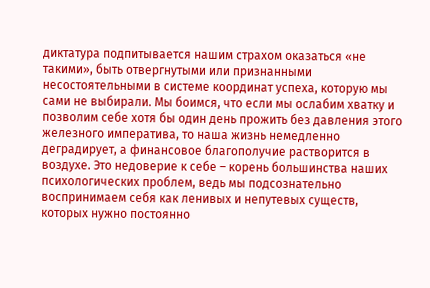диктатура подпитывается нашим страхом оказаться «не такими», быть отвергнутыми или признанными несостоятельными в системе координат успеха, которую мы сами не выбирали. Мы боимся, что если мы ослабим хватку и позволим себе хотя бы один день прожить без давления этого железного императива, то наша жизнь немедленно деградирует, а финансовое благополучие растворится в воздухе. Это недоверие к себе – корень большинства наших психологических проблем, ведь мы подсознательно воспринимаем себя как ленивых и непутевых существ, которых нужно постоянно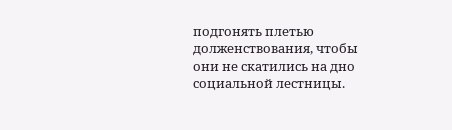подгонять плетью долженствования, чтобы они не скатились на дно социальной лестницы.